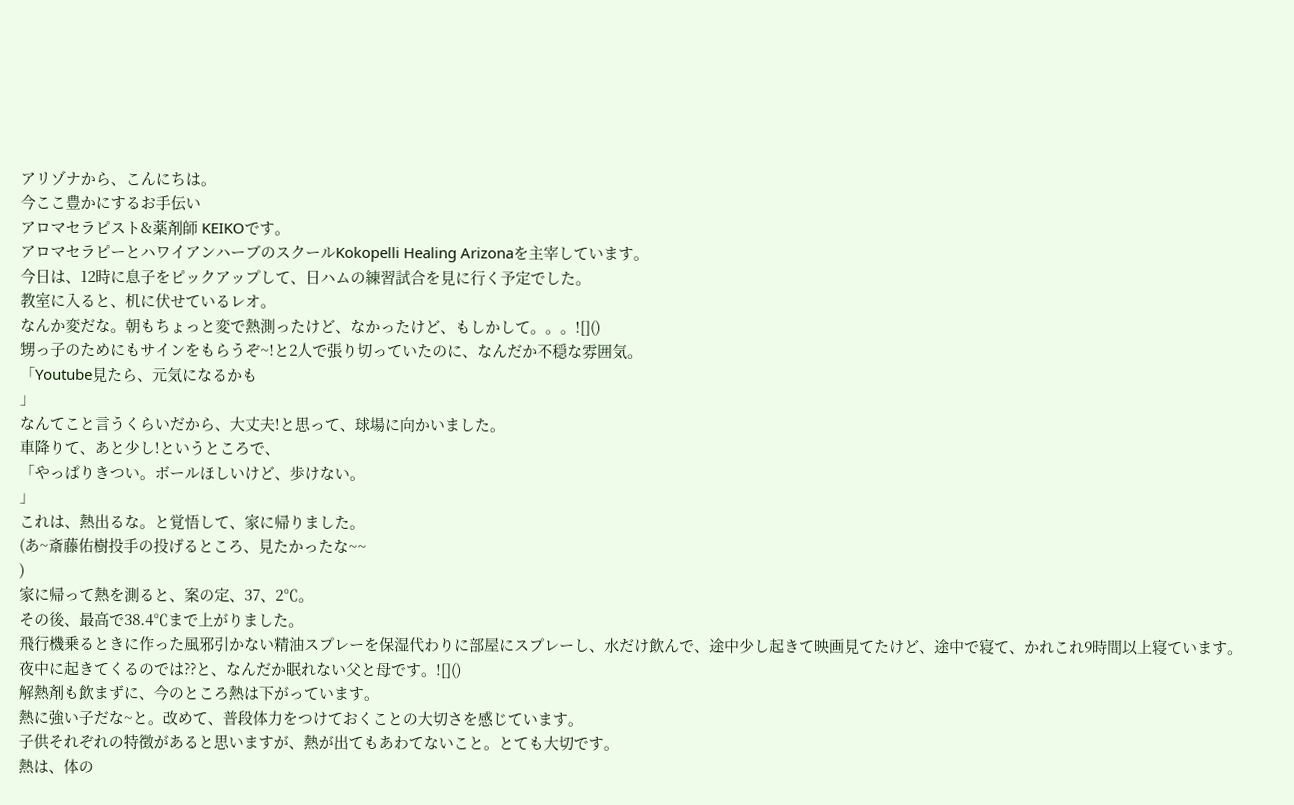アリゾナから、こんにちは。
今ここ豊かにするお手伝い
アロマセラピスト&薬剤師 KEIKOです。
アロマセラピーとハワイアンハーブのスクールKokopelli Healing Arizonaを主宰しています。
今日は、12時に息子をピックアップして、日ハムの練習試合を見に行く予定でした。
教室に入ると、机に伏せているレオ。
なんか変だな。朝もちょっと変で熱測ったけど、なかったけど、もしかして。。。![]()
甥っ子のためにもサインをもらうぞ~!と2人で張り切っていたのに、なんだか不穏な雰囲気。
「Youtube見たら、元気になるかも
」
なんてこと言うくらいだから、大丈夫!と思って、球場に向かいました。
車降りて、あと少し!というところで、
「やっぱりきつい。ボールほしいけど、歩けない。
」
これは、熱出るな。と覚悟して、家に帰りました。
(あ~斎藤佑樹投手の投げるところ、見たかったな~~
)
家に帰って熱を測ると、案の定、37、2℃。
その後、最高で38.4℃まで上がりました。
飛行機乗るときに作った風邪引かない精油スプレーを保湿代わりに部屋にスプレーし、水だけ飲んで、途中少し起きて映画見てたけど、途中で寝て、かれこれ9時間以上寝ています。
夜中に起きてくるのでは??と、なんだか眠れない父と母です。![]()
解熱剤も飲まずに、今のところ熱は下がっています。
熱に強い子だな~と。改めて、普段体力をつけておくことの大切さを感じています。
子供それぞれの特徴があると思いますが、熱が出てもあわてないこと。とても大切です。
熱は、体の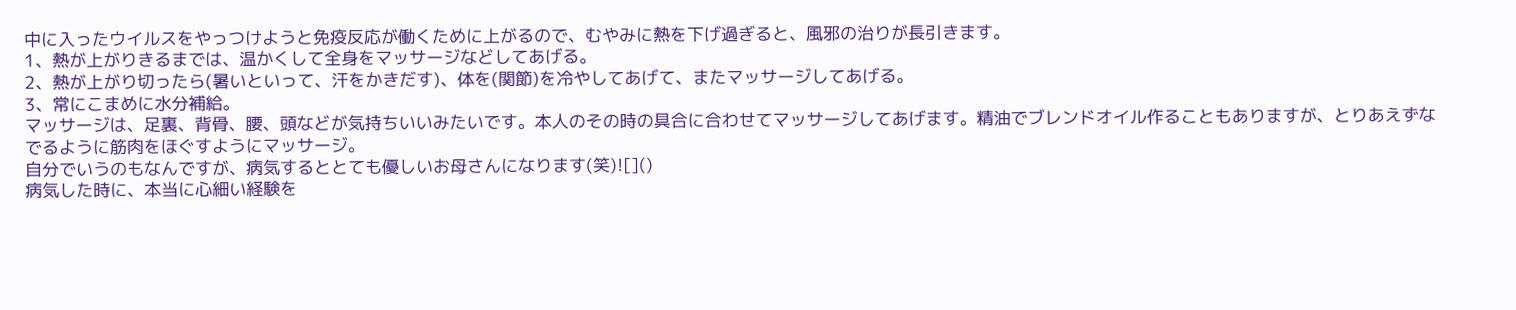中に入ったウイルスをやっつけようと免疫反応が働くために上がるので、むやみに熱を下げ過ぎると、風邪の治りが長引きます。
1、熱が上がりきるまでは、温かくして全身をマッサージなどしてあげる。
2、熱が上がり切ったら(暑いといって、汗をかきだす)、体を(関節)を冷やしてあげて、またマッサージしてあげる。
3、常にこまめに水分補給。
マッサージは、足裏、背骨、腰、頭などが気持ちいいみたいです。本人のその時の具合に合わせてマッサージしてあげます。精油でブレンドオイル作ることもありますが、とりあえずなでるように筋肉をほぐすようにマッサージ。
自分でいうのもなんですが、病気するととても優しいお母さんになります(笑)![]()
病気した時に、本当に心細い経験を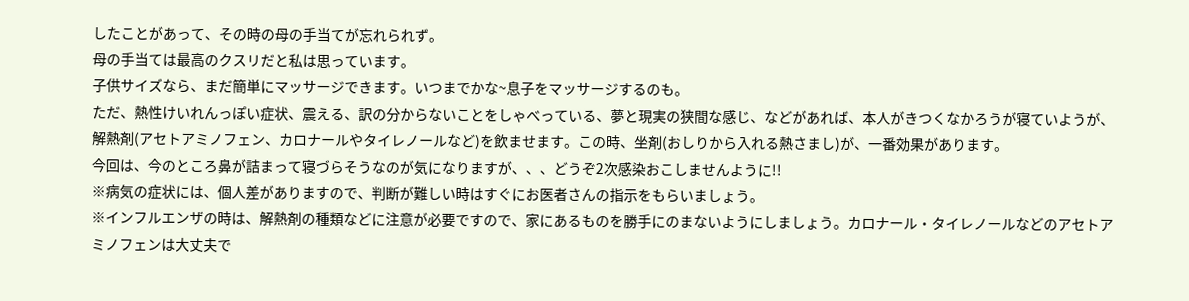したことがあって、その時の母の手当てが忘れられず。
母の手当ては最高のクスリだと私は思っています。
子供サイズなら、まだ簡単にマッサージできます。いつまでかな~息子をマッサージするのも。
ただ、熱性けいれんっぽい症状、震える、訳の分からないことをしゃべっている、夢と現実の狭間な感じ、などがあれば、本人がきつくなかろうが寝ていようが、解熱剤(アセトアミノフェン、カロナールやタイレノールなど)を飲ませます。この時、坐剤(おしりから入れる熱さまし)が、一番効果があります。
今回は、今のところ鼻が詰まって寝づらそうなのが気になりますが、、、どうぞ2次感染おこしませんように!!
※病気の症状には、個人差がありますので、判断が難しい時はすぐにお医者さんの指示をもらいましょう。
※インフルエンザの時は、解熱剤の種類などに注意が必要ですので、家にあるものを勝手にのまないようにしましょう。カロナール・タイレノールなどのアセトアミノフェンは大丈夫で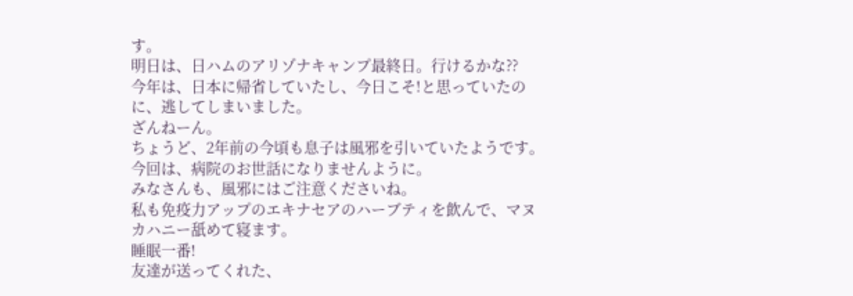す。
明日は、日ハムのアリゾナキャンプ最終日。行けるかな??
今年は、日本に帰省していたし、今日こそ!と思っていたのに、逃してしまいました。
ざんねーん。
ちょうど、2年前の今頃も息子は風邪を引いていたようです。
今回は、病院のお世話になりませんように。
みなさんも、風邪にはご注意くださいね。
私も免疫力アップのエキナセアのハーブティを飲んで、マヌカハニー舐めて寝ます。
睡眠一番!
友達が送ってくれた、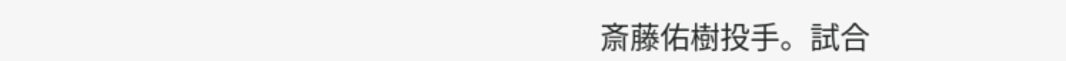斎藤佑樹投手。試合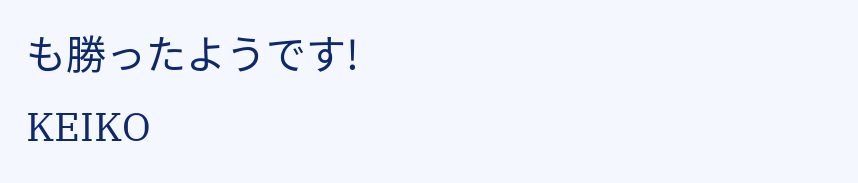も勝ったようです!
KEIKO